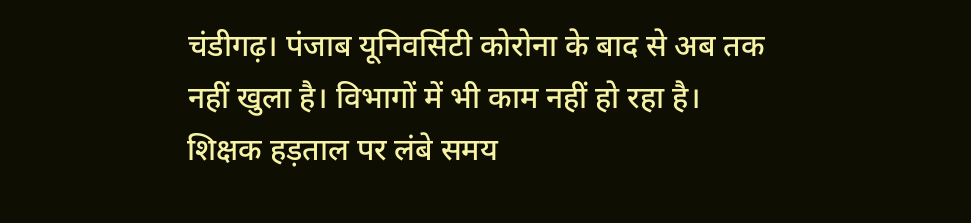चंडीगढ़। पंजाब यूनिवर्सिटी कोरोना के बाद से अब तक नहीं खुला है। विभागों में भी काम नहीं हो रहा है। शिक्षक हड़ताल पर लंबे समय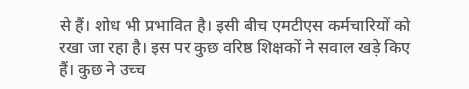से हैं। शोध भी प्रभावित है। इसी बीच एमटीएस कर्मचारियों को रखा जा रहा है। इस पर कुछ वरिष्ठ शिक्षकों ने सवाल खड़े किए हैं। कुछ ने उच्च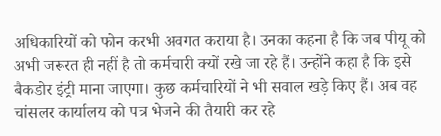अधिकारियों को फोन करभी अवगत कराया है। उनका कहना है कि जब पीयू को अभी जरूरत ही नहीं है तो कर्मचारी क्यों रखे जा रहे हैं। उन्होंने कहा है कि इसे बैकडोर इंट्री माना जाएगा। कुछ कर्मचारियों ने भी सवाल खड़े किए हैं। अब वह चांसलर कार्यालय को पत्र भेजने की तैयारी कर रहे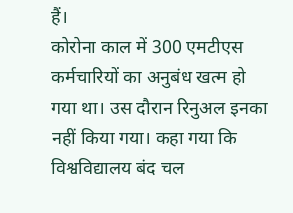हैं।
कोरोना काल में 300 एमटीएस कर्मचारियों का अनुबंध खत्म हो गया था। उस दौरान रिनुअल इनका नहीं किया गया। कहा गया कि विश्वविद्यालय बंद चल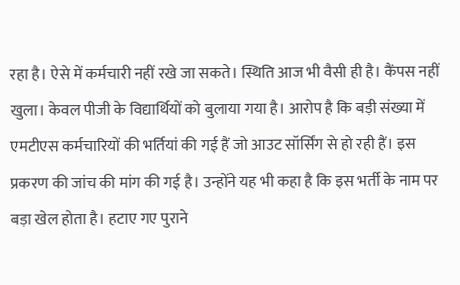रहा है। ऐसे में कर्मचारी नहीं रखे जा सकते। स्थिति आज भी वैसी ही है। कैंपस नहीं खुला। केवल पीजी के विद्यार्थियों को बुलाया गया है। आरोप है कि बड़ी संख्या में एमटीएस कर्मचारियों की भर्तियां की गई हैं जो आउट सॉर्सिंग से हो रही हैं। इस प्रकरण की जांच की मांग की गई है। उन्होंने यह भी कहा है कि इस भर्ती के नाम पर बड़ा खेल होता है। हटाए गए पुराने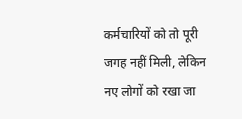कर्मचारियों को तो पूरी जगह नहीं मिली, लेकिन नए लोगों को रखा जा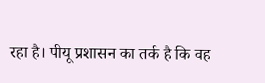रहा है। पीयू प्रशासन का तर्क है कि वह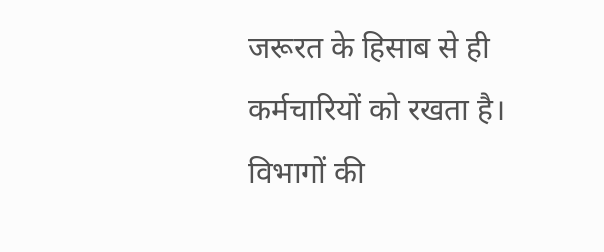जरूरत के हिसाब से ही कर्मचारियों को रखता है। विभागों की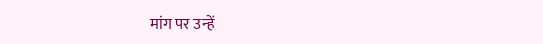मांग पर उन्हें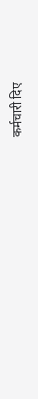कर्मचारी दिए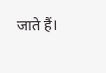जाते हैं।